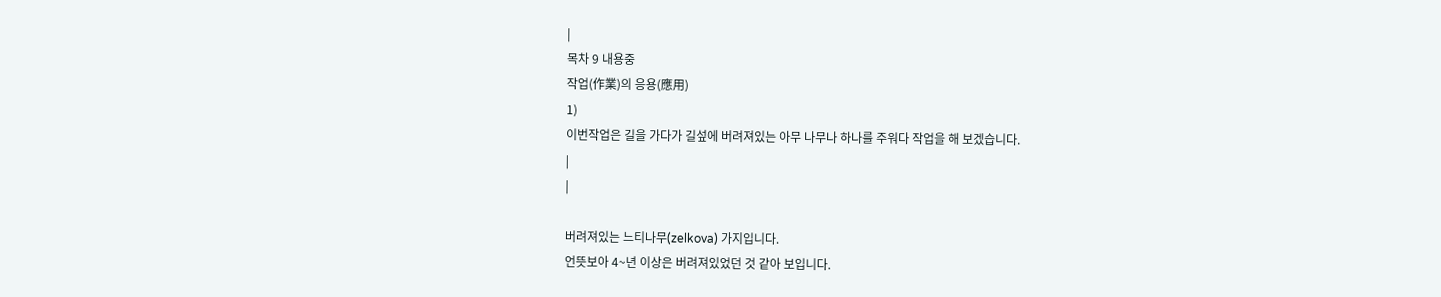|
목차 9 내용중
작업(作業)의 응용(應用)
1)
이번작업은 길을 가다가 길섶에 버려져있는 아무 나무나 하나를 주워다 작업을 해 보겠습니다.
|
|

버려져있는 느티나무(zelkova) 가지입니다.
언뜻보아 4~년 이상은 버려져있었던 것 같아 보입니다.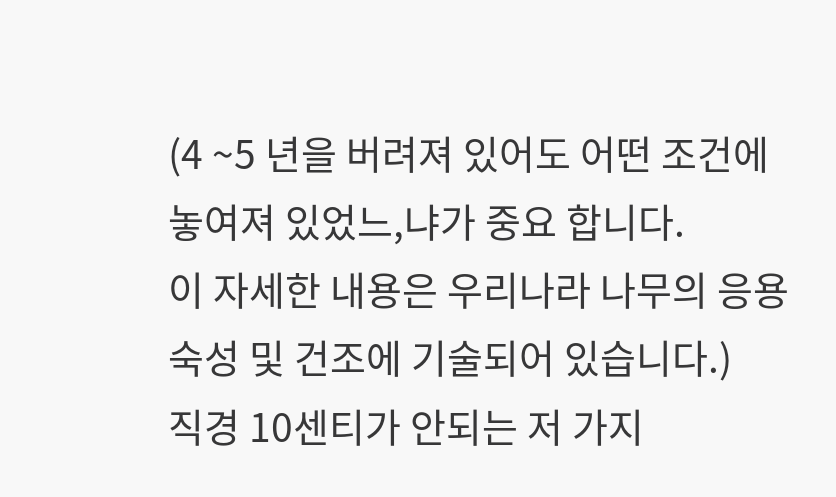(4 ~5 년을 버려져 있어도 어떤 조건에 놓여져 있었느,냐가 중요 합니다.
이 자세한 내용은 우리나라 나무의 응용 숙성 및 건조에 기술되어 있습니다.)
직경 10센티가 안되는 저 가지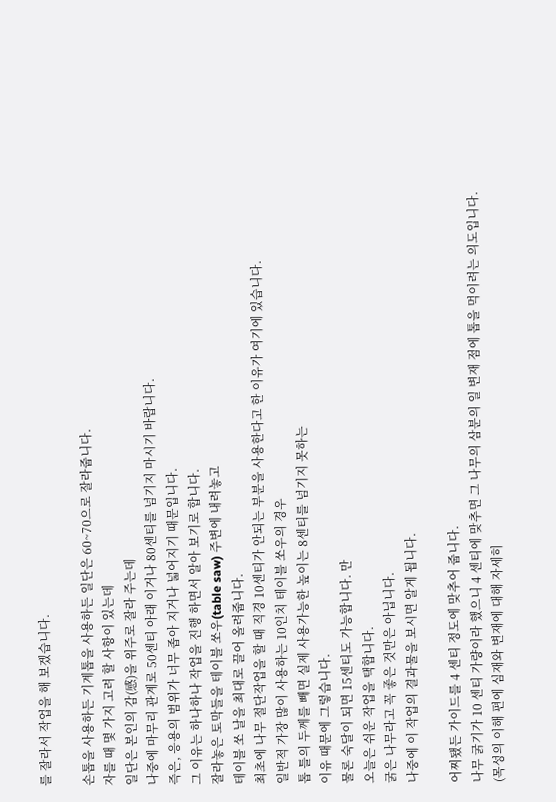를 잘라서 작업을 해 보겠습니다.

손톱을 사용하든 기계톱을 사용하든 일단은 60~70으로 잘라줍니다.
자를 때 몇 가지 고려 할 사항이 있는데
일단은 본인의 감(感)을 위주로 잘라 주는데
나중에 마무리 관계로 50센티 아래 이거나 80센티를 넘기지 마시기 바랍니다.
즉은, 응용의 범위가 너무 좁아 지거나 넓어지기 때문입니다.
그 이유는 하나하나 작업을 진행 하면서 알아 보기로 합니다.
잘라놓은 토막들을 테이블 쏘우(table saw) 주변에 내려놓고
테이블 쏘 날을 최대로 끌어 올려줍니다.
최초에 나무 절단작업을 할 때 직경 10센티가 안되는 부분을 사용한다고 한 이유가 여기에 있습니다.
일반적 가장 많이 사용하는 10인치 테이블 쏘우의 경우
톱 틀의 두께를 빼면 실제 사용가능한 높이는 8센티를 넘기지 못하는
이유 때문에 그렇습니다.
물론 숙달이 되면 15센티도 가능합니다. 만
오늘은 쉬운 작업을 택합니다.
굵은 나무라고 꼭 좋은 것만은 아닙니다.
나중에 이 작업의 결과물을 보시면 알게 됩니다.

어찌됐든 가이드를 4 센티 정도에 맞추어 줍니다.
나무 굵기가 10 센티 가량이라 했으니 4 센티에 맞추면 그 나무의 삼분의 일 변재 점에 톱을 먹이려는 의도입니다.
(목성의 이해 편에 심재와 변재에 대해 자세히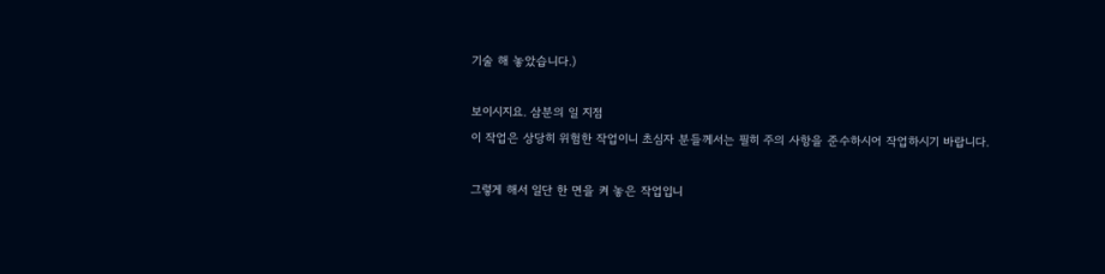기술 해 놓았습니다.)

보이시지요. 삼분의 일 지점
이 작업은 상당히 위험한 작업이니 초심자 분들께서는 필히 주의 사항을 준수하시어 작업하시기 바랍니다.

그렇게 해서 일단 한 면을 켜 놓은 작업입니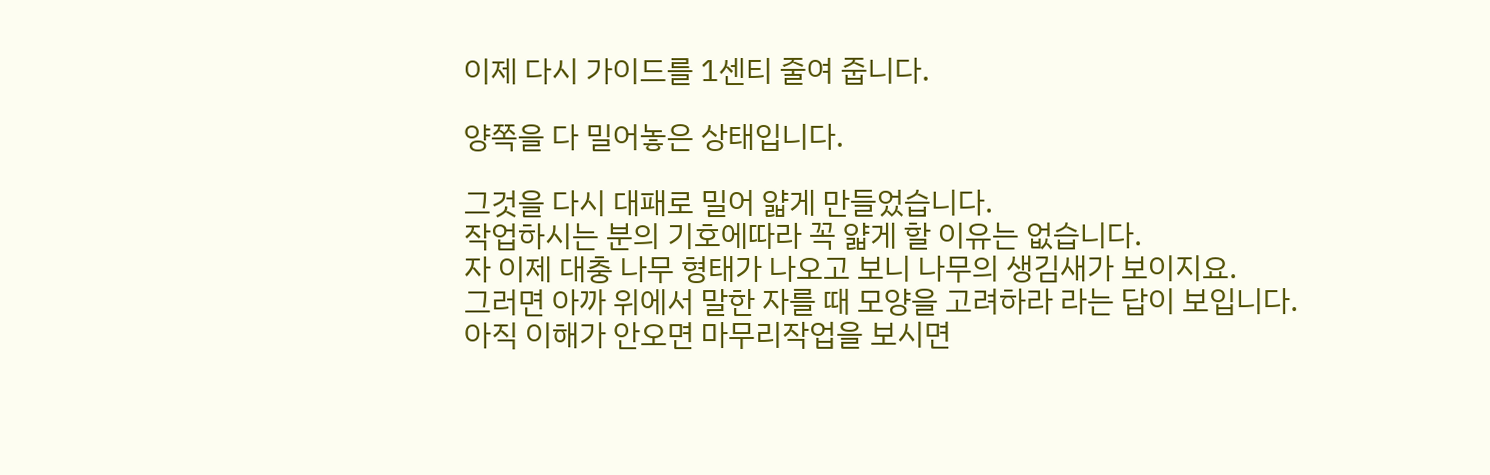이제 다시 가이드를 1센티 줄여 줍니다.

양쪽을 다 밀어놓은 상태입니다.

그것을 다시 대패로 밀어 얇게 만들었습니다.
작업하시는 분의 기호에따라 꼭 얇게 할 이유는 없습니다.
자 이제 대충 나무 형태가 나오고 보니 나무의 생김새가 보이지요.
그러면 아까 위에서 말한 자를 때 모양을 고려하라 라는 답이 보입니다.
아직 이해가 안오면 마무리작업을 보시면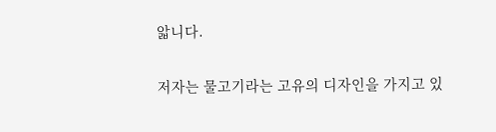앏니다.

저자는 물고기라는 고유의 디자인을 가지고 있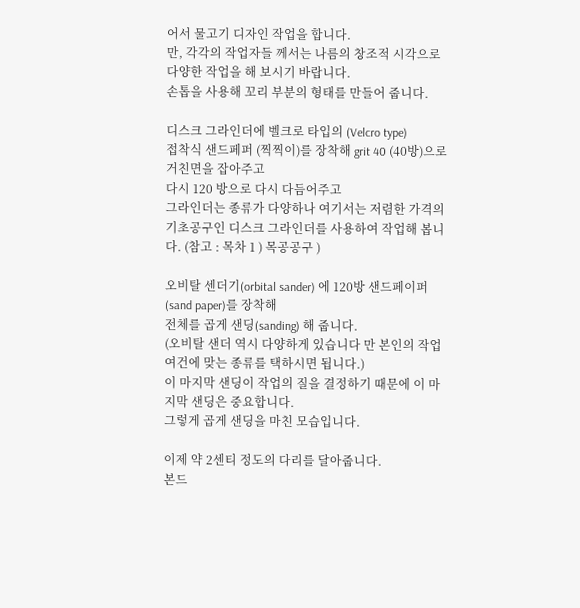어서 물고기 디자인 작업을 합니다.
만, 각각의 작업자들 께서는 나름의 창조적 시각으로 다양한 작업을 해 보시기 바랍니다.
손톱을 사용해 꼬리 부분의 형태를 만들어 줍니다.

디스크 그라인더에 벨크로 타입의 (Velcro type)
접착식 샌드페퍼 (찍찍이)를 장착해 grit 40 (40방)으로 거친면을 잡아주고
다시 120 방으로 다시 다듬어주고
그라인더는 종류가 다양하나 여기서는 저렴한 가격의 기초공구인 디스크 그라인더를 사용하여 작업해 봅니다. (참고 : 목차 1 ) 목공공구 )

오비탈 센더기(orbital sander) 에 120방 샌드페이퍼(sand paper)를 장착해
전체를 곱게 샌딩(sanding) 해 줍니다.
(오비탈 샌더 역시 다양하게 있습니다 만 본인의 작업여건에 맞는 종류를 택하시면 됩니다.)
이 마지막 샌딩이 작업의 질을 결정하기 때문에 이 마지막 샌딩은 중요합니다.
그렇게 곱게 샌딩을 마친 모습입니다.

이제 약 2센티 정도의 다리를 달아줍니다.
본드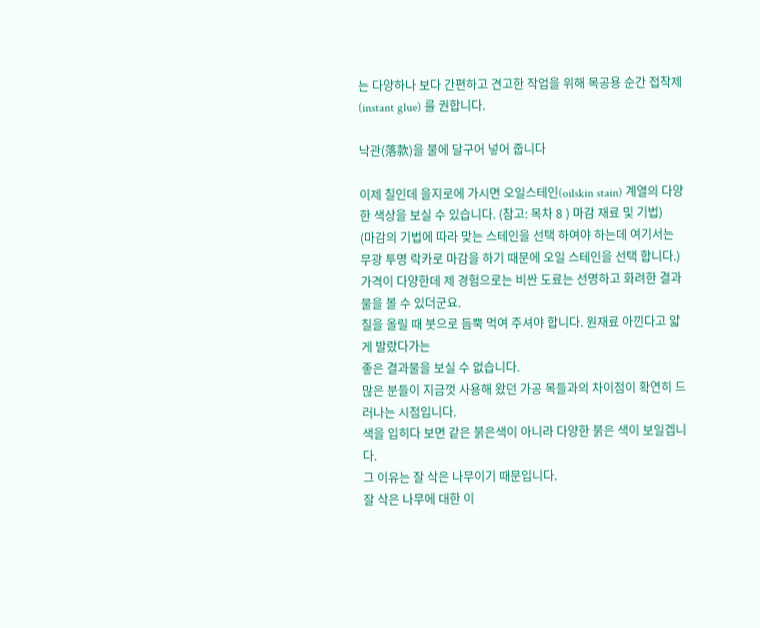는 다양하나 보다 간편하고 견고한 작업을 위해 목공용 순간 접착제(instant glue) 를 권합니다.

낙관(落款)을 불에 달구어 넣어 줍니다

이제 칠인데 을지로에 가시면 오일스테인(oilskin stain) 계열의 다양한 색상을 보실 수 있습니다. (참고: 목차 8 ) 마감 재료 및 기법)
(마감의 기법에 따라 맞는 스테인을 선택 하여야 하는데 여기서는 무광 투명 락카로 마감을 하기 때문에 오일 스테인을 선택 합니다.)
가격이 다양한데 제 경험으로는 비싼 도료는 선명하고 화려한 결과물을 볼 수 있더군요.
칠을 올릴 때 붓으로 듬뿍 먹여 주셔야 합니다. 원재료 아낀다고 얇게 발랐다가는
좋은 결과물을 보실 수 없습니다.
많은 분들이 지금껏 사용해 왔던 가공 목들과의 차이점이 확연히 드러나는 시점입니다.
색을 입히다 보면 같은 붉은색이 아니라 다양한 붉은 색이 보일겝니다.
그 이유는 잘 삭은 나무이기 때문입니다.
잘 삭은 나무에 대한 이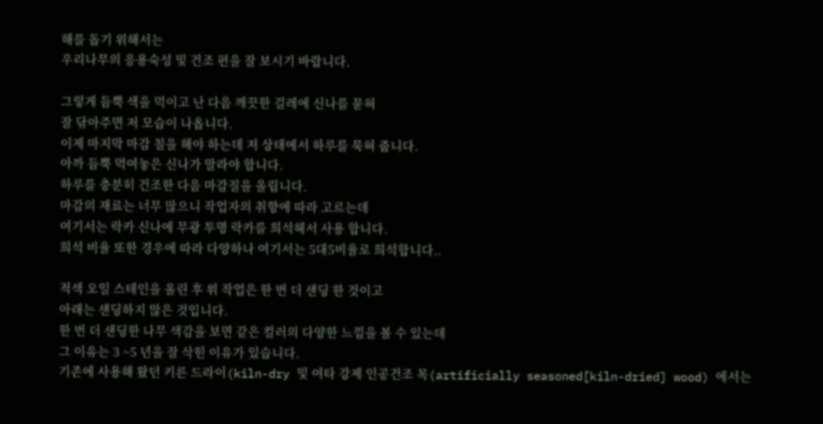해를 돕기 위해서는
우리나무의 응용숙성 및 건조 편을 잘 보시기 바랍니다.

그렇게 듬뿍 색을 먹이고 난 다음 깨끗한 걸레에 신나를 묻혀
잘 닦아주면 저 모습이 나옵니다.
이제 마지막 마감 칠을 해야 하는데 저 상태에서 하루를 묵혀 줍니다.
아까 듬뿍 먹여놓은 신나가 말라야 합니다.
하루를 충분히 건조한 다음 마감질을 올립니다.
마감의 재료는 너무 많으니 작업자의 취향에 따라 고르는데
여기서는 락카 신나에 무광 투명 락카를 희석헤서 사용 합니다.
희석 비율 또한 경우에 따라 다양하나 여기서는 5대5비율로 희석합니다..

적색 오일 스테인을 올린 후 위 작업은 한 번 더 샌딩 한 것이고
아래는 샌딩하지 않은 것입니다.
한 번 더 샌딩한 나무 색감을 보면 같은 컬러의 다양한 느낌을 볼 수 있는데
그 이유는 3 ~5 년을 잘 삭힌 이유가 있습니다.
기존에 사용해 왔던 키른 드라이(kiln-dry 및 여타 강제 인공건조 목(artificially seasoned[kiln-dried] wood) 에서는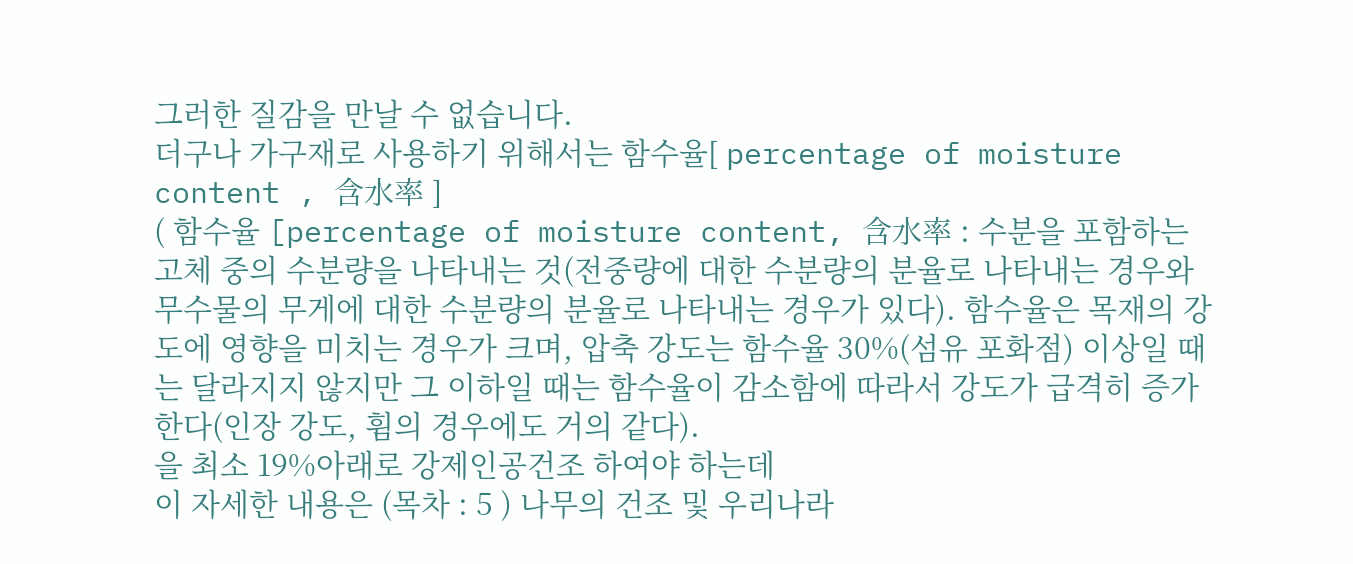그러한 질감을 만날 수 없습니다.
더구나 가구재로 사용하기 위해서는 함수율[ percentage of moisture content , 含水率 ]
( 함수율 [percentage of moisture content, 含水率 : 수분을 포함하는 고체 중의 수분량을 나타내는 것(전중량에 대한 수분량의 분율로 나타내는 경우와 무수물의 무게에 대한 수분량의 분율로 나타내는 경우가 있다). 함수율은 목재의 강도에 영향을 미치는 경우가 크며, 압축 강도는 함수율 30%(섬유 포화점) 이상일 때는 달라지지 않지만 그 이하일 때는 함수율이 감소함에 따라서 강도가 급격히 증가한다(인장 강도, 휨의 경우에도 거의 같다).
을 최소 19%아래로 강제인공건조 하여야 하는데
이 자세한 내용은 (목차 : 5 ) 나무의 건조 및 우리나라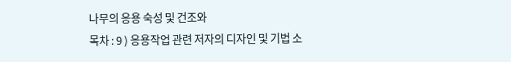나무의 응용 숙성 및 건조와
목차 : 9 ) 응용작업 관련 저자의 디자인 및 기법 소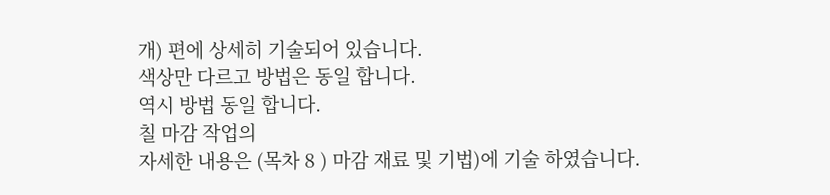개) 편에 상세히 기술되어 있습니다.
색상만 다르고 방법은 동일 합니다.
역시 방법 동일 합니다.
칠 마감 작업의
자세한 내용은 (목차 8 ) 마감 재료 및 기법)에 기술 하였습니다.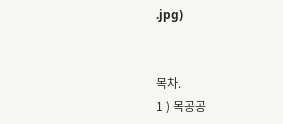.jpg)


목차.
1 ) 목공공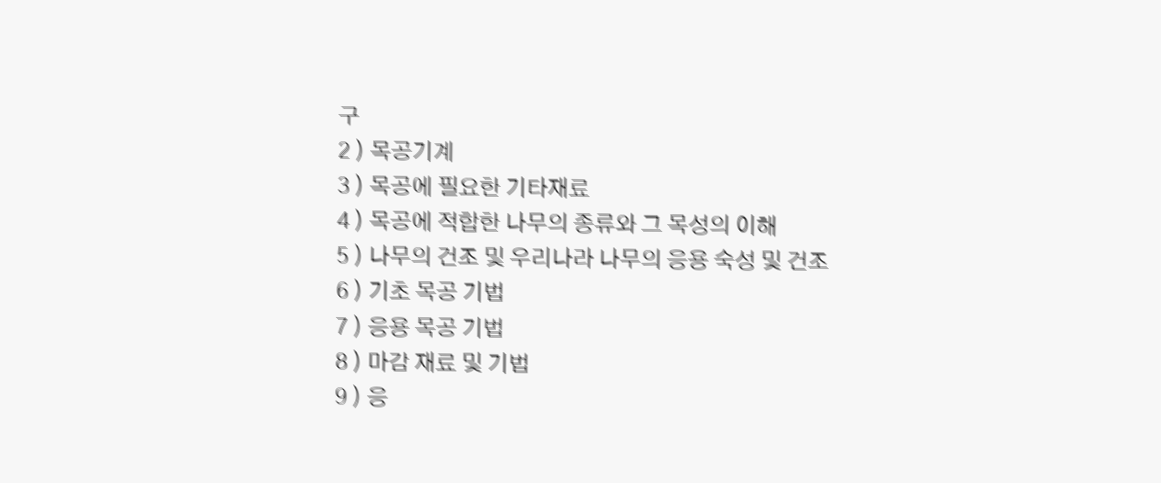구
2 ) 목공기계
3 ) 목공에 필요한 기타재료
4 ) 목공에 적합한 나무의 종류와 그 목성의 이해
5 ) 나무의 건조 및 우리나라 나무의 응용 숙성 및 건조
6 ) 기초 목공 기법
7 ) 응용 목공 기법
8 ) 마감 재료 및 기법
9 ) 응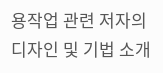용작업 관련 저자의 디자인 및 기법 소개